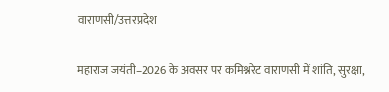वाराणसी/उत्तरप्रदेश

महाराज जयंती–2026 के अवसर पर कमिश्नरेट वाराणसी में शांति, सुरक्षा,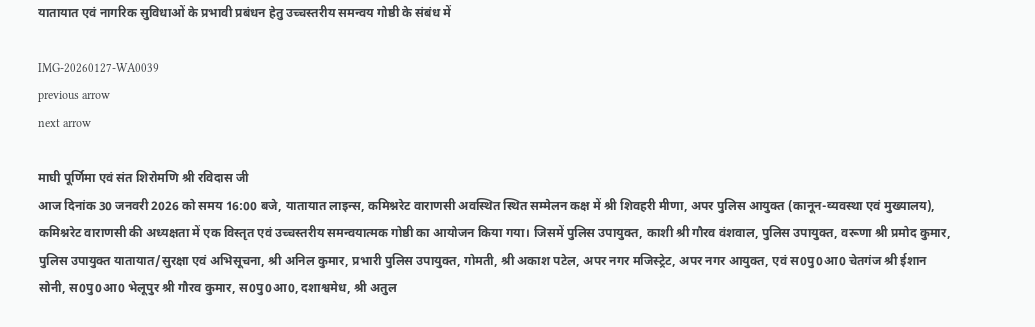यातायात एवं नागरिक सुविधाओं के प्रभावी प्रबंधन हेतु उच्चस्तरीय समन्वय गोष्ठी के संबंध में

IMG-20260127-WA0039
previous arrow
next arrow

माघी पूर्णिमा एवं संत शिरोमणि श्री रविदास जी
आज दिनांक 30 जनवरी 2026 को समय 16:00 बजे, यातायात लाइन्स, कमिश्नरेट वाराणसी अवस्थित स्थित सम्मेलन कक्ष में श्री शिवहरी मीणा, अपर पुलिस आयुक्त (कानून-व्यवस्था एवं मुख्यालय), कमिश्नरेट वाराणसी की अध्यक्षता में एक विस्तृत एवं उच्चस्तरीय समन्वयात्मक गोष्ठी का आयोजन किया गया। जिसमें पुलिस उपायुक्त, काशी श्री गौरव वंशवाल, पुलिस उपायुक्त, वरूणा श्री प्रमोद कुमार, पुलिस उपायुक्त यातायात/सुरक्षा एवं अभिसूचना, श्री अनिल कुमार, प्रभारी पुलिस उपायुक्त, गोमती, श्री अकाश पटेल, अपर नगर मजिस्ट्रेट, अपर नगर आयुक्त, एवं स0पु0आ0 चेतगंज श्री ईशान सोनी, स0पु0आ0 भेलूपुर श्री गौरव कुमार, स0पु0आ0, दशाश्वमेध, श्री अतुल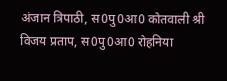अंजान त्रिपाठी, स0पु0आ0 कोतवाली श्री विजय प्रताप, स0पु0आ0 रोहनिया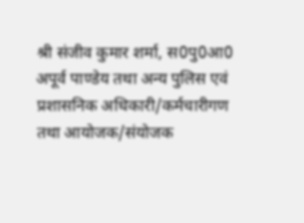श्री संजीव कुमार शर्मा, स0पु0आ0 अपूर्व पाण्डेय तथा अन्य पुलिस एवं प्रशासनिक अधिकारी/कर्मचारीगण तथा आयोजक/संयोजक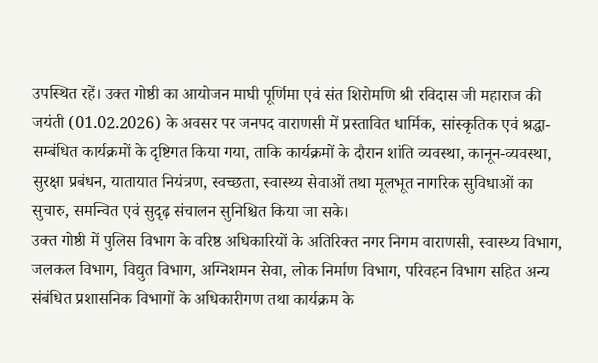उपस्थित रहें। उक्त गोष्ठी का आयोजन माघी पूर्णिमा एवं संत शिरोमणि श्री रविदास जी महाराज की जयंती (01.02.2026) के अवसर पर जनपद वाराणसी में प्रस्तावित धार्मिक, सांस्कृतिक एवं श्रद्धा-सम्बंधित कार्यक्रमों के दृष्टिगत किया गया, ताकि कार्यक्रमों के दौरान शांति व्यवस्था, कानून-व्यवस्था, सुरक्षा प्रबंधन, यातायात नियंत्रण, स्वच्छता, स्वास्थ्य सेवाओं तथा मूलभूत नागरिक सुविधाओं का सुचारु, समन्वित एवं सुदृढ़ संचालन सुनिश्चित किया जा सके।
उक्त गोष्ठी में पुलिस विभाग के वरिष्ठ अधिकारियों के अतिरिक्त नगर निगम वाराणसी, स्वास्थ्य विभाग, जलकल विभाग, विद्युत विभाग, अग्निशमन सेवा, लोक निर्माण विभाग, परिवहन विभाग सहित अन्य संबंधित प्रशासनिक विभागों के अधिकारीगण तथा कार्यक्रम के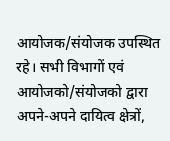आयोजक/संयोजक उपस्थित रहे। सभी विभागों एवं आयोजको/संयोजको द्वारा अपने-अपने दायित्व क्षेत्रों,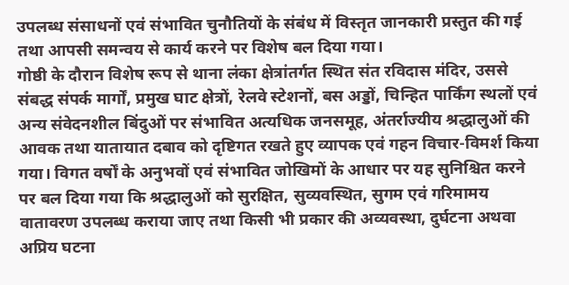उपलब्ध संसाधनों एवं संभावित चुनौतियों के संबंध में विस्तृत जानकारी प्रस्तुत की गई तथा आपसी समन्वय से कार्य करने पर विशेष बल दिया गया।
गोष्ठी के दौरान विशेष रूप से थाना लंका क्षेत्रांतर्गत स्थित संत रविदास मंदिर, उससे संबद्ध संपर्क मार्गों, प्रमुख घाट क्षेत्रों, रेलवे स्टेशनों, बस अड्डों, चिन्हित पार्किंग स्थलों एवं अन्य संवेदनशील बिंदुओं पर संभावित अत्यधिक जनसमूह, अंतर्राज्यीय श्रद्धालुओं की आवक तथा यातायात दबाव को दृष्टिगत रखते हुए व्यापक एवं गहन विचार-विमर्श किया गया। विगत वर्षों के अनुभवों एवं संभावित जोखिमों के आधार पर यह सुनिश्चित करने पर बल दिया गया कि श्रद्धालुओं को सुरक्षित, सुव्यवस्थित, सुगम एवं गरिमामय वातावरण उपलब्ध कराया जाए तथा किसी भी प्रकार की अव्यवस्था, दुर्घटना अथवा अप्रिय घटना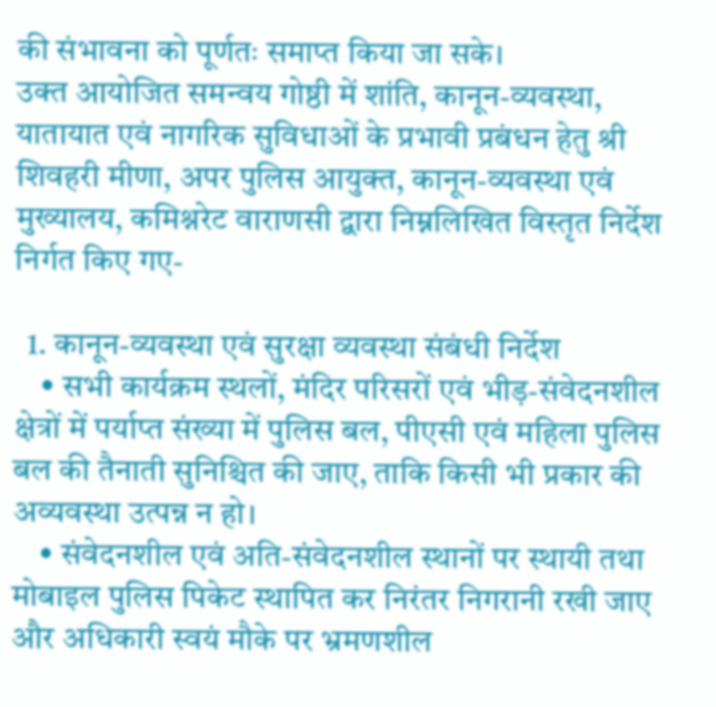की संभावना को पूर्णतः समाप्त किया जा सके।
उक्त आयोजित समन्वय गोष्ठी में शांति, कानून-व्यवस्था, यातायात एवं नागरिक सुविधाओं के प्रभावी प्रबंधन हेतु श्री शिवहरी मीणा, अपर पुलिस आयुक्त, कानून-व्यवस्था एवं मुख्यालय, कमिश्नरेट वाराणसी द्वारा निम्नलिखित विस्तृत निर्देश निर्गत किए गए-

  1. कानून-व्यवस्था एवं सुरक्षा व्यवस्था संबंधी निर्देश
    • सभी कार्यक्रम स्थलों, मंदिर परिसरों एवं भीड़-संवेदनशील क्षेत्रों में पर्याप्त संख्या में पुलिस बल, पीएसी एवं महिला पुलिस बल की तैनाती सुनिश्चित की जाए, ताकि किसी भी प्रकार की अव्यवस्था उत्पन्न न हो।
    • संवेदनशील एवं अति-संवेदनशील स्थानों पर स्थायी तथा मोबाइल पुलिस पिकेट स्थापित कर निरंतर निगरानी रखी जाए और अधिकारी स्वयं मौके पर भ्रमणशील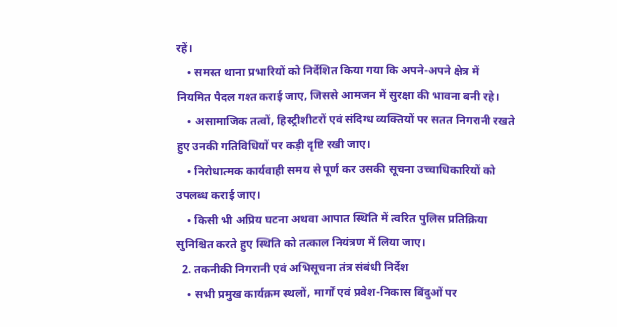रहें।
    • समस्त थाना प्रभारियों को निर्देशित किया गया कि अपने-अपने क्षेत्र में नियमित पैदल गश्त कराई जाए, जिससे आमजन में सुरक्षा की भावना बनी रहे।
    • असामाजिक तत्वों, हिस्ट्रीशीटरों एवं संदिग्ध व्यक्तियों पर सतत निगरानी रखते हुए उनकी गतिविधियों पर कड़ी दृष्टि रखी जाए।
    • निरोधात्मक कार्यवाही समय से पूर्ण कर उसकी सूचना उच्चाधिकारियों को उपलब्ध कराई जाए।
    • किसी भी अप्रिय घटना अथवा आपात स्थिति में त्वरित पुलिस प्रतिक्रिया सुनिश्चित करते हुए स्थिति को तत्काल नियंत्रण में लिया जाए।
  2. तकनीकी निगरानी एवं अभिसूचना तंत्र संबंधी निर्देश
    • सभी प्रमुख कार्यक्रम स्थलों, मार्गों एवं प्रवेश-निकास बिंदुओं पर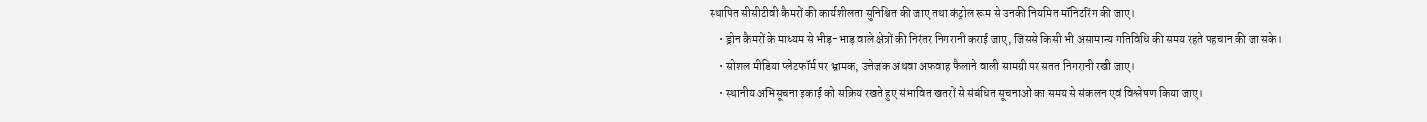स्थापित सीसीटीवी कैमरों की कार्यशीलता सुनिश्चित की जाए तथा कंट्रोल रूम से उनकी नियमित मॉनिटरिंग की जाए।
    • ड्रोन कैमरों के माध्यम से भीड़-भाड़ वाले क्षेत्रों की निरंतर निगरानी कराई जाए, जिससे किसी भी असामान्य गतिविधि की समय रहते पहचान की जा सके।
    • सोशल मीडिया प्लेटफॉर्म पर भ्रामक, उत्तेजक अथवा अफवाह फैलाने वाली सामग्री पर सतत निगरानी रखी जाए।
    • स्थानीय अभिसूचना इकाई को सक्रिय रखते हुए संभावित खतरों से संबंधित सूचनाओं का समय से संकलन एवं विश्लेषण किया जाए।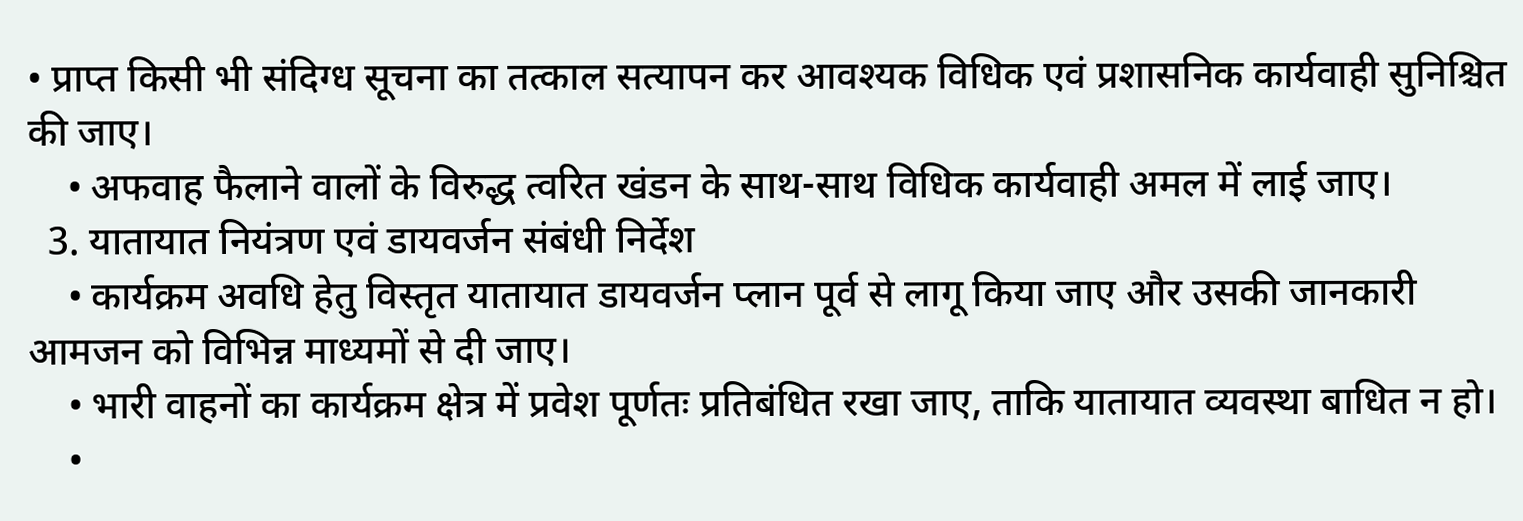• प्राप्त किसी भी संदिग्ध सूचना का तत्काल सत्यापन कर आवश्यक विधिक एवं प्रशासनिक कार्यवाही सुनिश्चित की जाए।
    • अफवाह फैलाने वालों के विरुद्ध त्वरित खंडन के साथ-साथ विधिक कार्यवाही अमल में लाई जाए।
  3. यातायात नियंत्रण एवं डायवर्जन संबंधी निर्देश
    • कार्यक्रम अवधि हेतु विस्तृत यातायात डायवर्जन प्लान पूर्व से लागू किया जाए और उसकी जानकारी आमजन को विभिन्न माध्यमों से दी जाए।
    • भारी वाहनों का कार्यक्रम क्षेत्र में प्रवेश पूर्णतः प्रतिबंधित रखा जाए, ताकि यातायात व्यवस्था बाधित न हो।
    •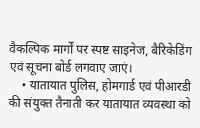वैकल्पिक मार्गों पर स्पष्ट साइनेज, बैरिकेडिंग एवं सूचना बोर्ड लगवाए जाएं।
    • यातायात पुलिस, होमगार्ड एवं पीआरडी की संयुक्त तैनाती कर यातायात व्यवस्था को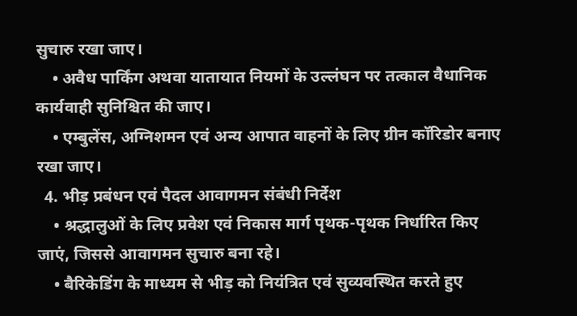सुचारु रखा जाए।
    • अवैध पार्किंग अथवा यातायात नियमों के उल्लंघन पर तत्काल वैधानिक कार्यवाही सुनिश्चित की जाए।
    • एम्बुलेंस, अग्निशमन एवं अन्य आपात वाहनों के लिए ग्रीन कॉरिडोर बनाए रखा जाए।
  4. भीड़ प्रबंधन एवं पैदल आवागमन संबंधी निर्देश
    • श्रद्धालुओं के लिए प्रवेश एवं निकास मार्ग पृथक-पृथक निर्धारित किए जाएं, जिससे आवागमन सुचारु बना रहे।
    • बैरिकेडिंग के माध्यम से भीड़ को नियंत्रित एवं सुव्यवस्थित करते हुए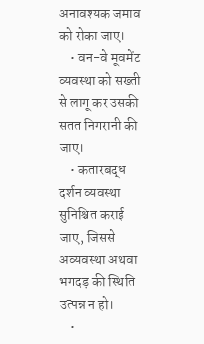अनावश्यक जमाव को रोका जाए।
    • वन-वे मूवमेंट व्यवस्था को सख्ती से लागू कर उसकी सतत निगरानी की जाए।
    • कतारबद्ध दर्शन व्यवस्था सुनिश्चित कराई जाए, जिससे अव्यवस्था अथवा भगदड़ की स्थिति उत्पन्न न हो।
    •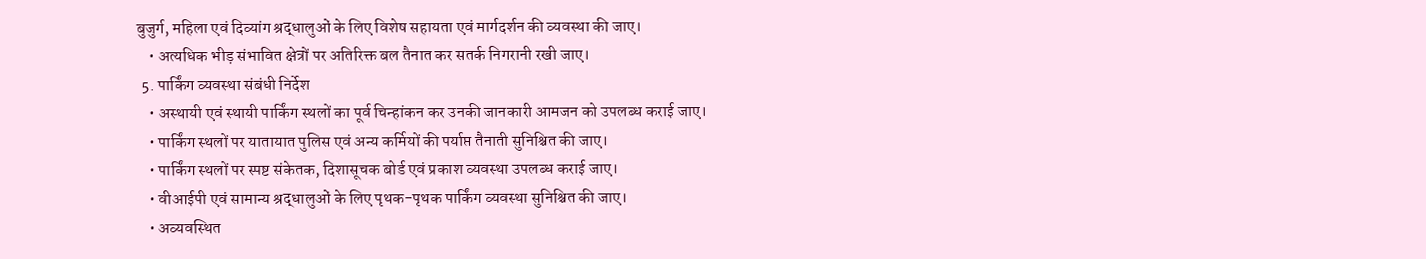बुजुर्ग, महिला एवं दिव्यांग श्रद्धालुओं के लिए विशेष सहायता एवं मार्गदर्शन की व्यवस्था की जाए।
    • अत्यधिक भीड़ संभावित क्षेत्रों पर अतिरिक्त बल तैनात कर सतर्क निगरानी रखी जाए।
  5. पार्किंग व्यवस्था संबंधी निर्देश
    • अस्थायी एवं स्थायी पार्किंग स्थलों का पूर्व चिन्हांकन कर उनकी जानकारी आमजन को उपलब्ध कराई जाए।
    • पार्किंग स्थलों पर यातायात पुलिस एवं अन्य कर्मियों की पर्याप्त तैनाती सुनिश्चित की जाए।
    • पार्किंग स्थलों पर स्पष्ट संकेतक, दिशासूचक बोर्ड एवं प्रकाश व्यवस्था उपलब्ध कराई जाए।
    • वीआईपी एवं सामान्य श्रद्धालुओं के लिए पृथक-पृथक पार्किंग व्यवस्था सुनिश्चित की जाए।
    • अव्यवस्थित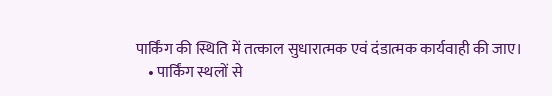पार्किंग की स्थिति में तत्काल सुधारात्मक एवं दंडात्मक कार्यवाही की जाए।
    • पार्किंग स्थलों से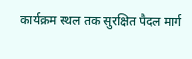कार्यक्रम स्थल तक सुरक्षित पैदल मार्ग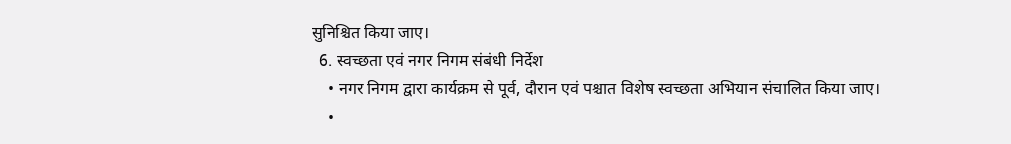सुनिश्चित किया जाए।
  6. स्वच्छता एवं नगर निगम संबंधी निर्देश
    • नगर निगम द्वारा कार्यक्रम से पूर्व, दौरान एवं पश्चात विशेष स्वच्छता अभियान संचालित किया जाए।
    •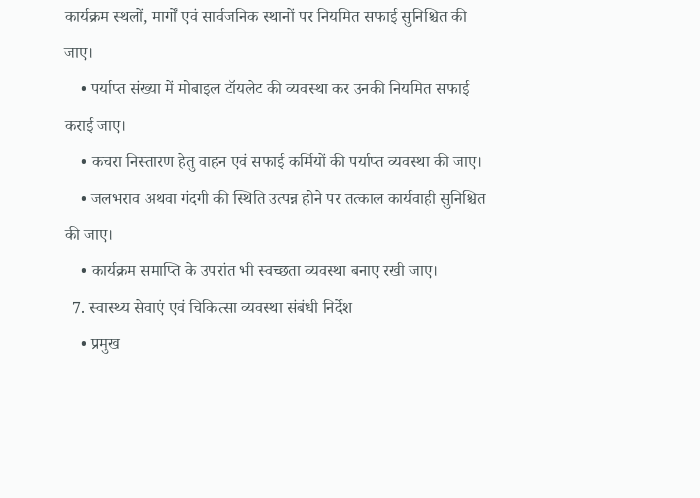कार्यक्रम स्थलों, मार्गों एवं सार्वजनिक स्थानों पर नियमित सफाई सुनिश्चित की जाए।
    • पर्याप्त संख्या में मोबाइल टॉयलेट की व्यवस्था कर उनकी नियमित सफाई कराई जाए।
    • कचरा निस्तारण हेतु वाहन एवं सफाई कर्मियों की पर्याप्त व्यवस्था की जाए।
    • जलभराव अथवा गंदगी की स्थिति उत्पन्न होने पर तत्काल कार्यवाही सुनिश्चित की जाए।
    • कार्यक्रम समाप्ति के उपरांत भी स्वच्छता व्यवस्था बनाए रखी जाए।
  7. स्वास्थ्य सेवाएं एवं चिकित्सा व्यवस्था संबंधी निर्देश
    • प्रमुख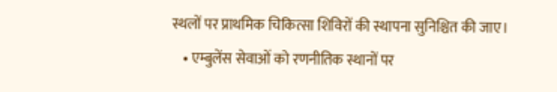स्थलों पर प्राथमिक चिकित्सा शिविरों की स्थापना सुनिश्चित की जाए।
    • एम्बुलेंस सेवाओं को रणनीतिक स्थानों पर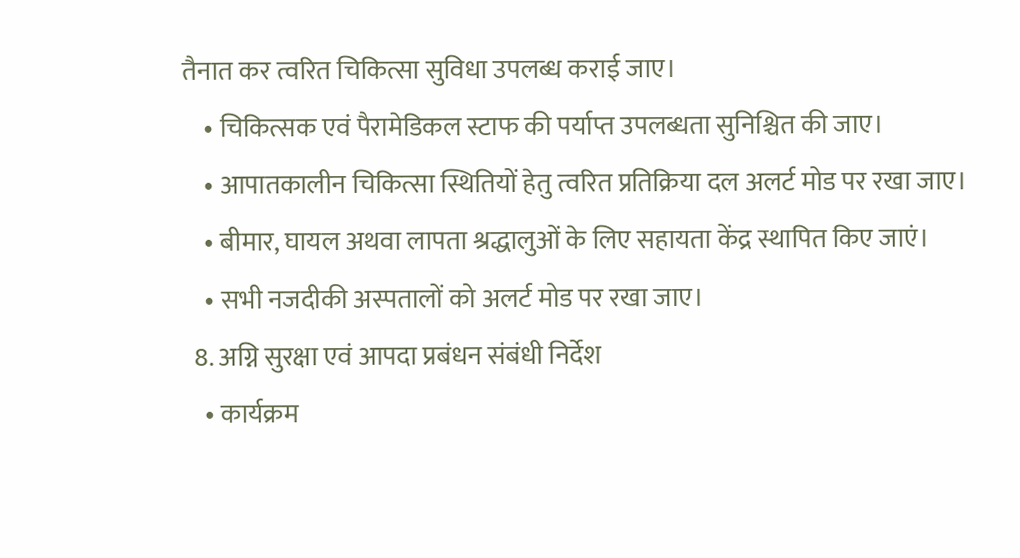तैनात कर त्वरित चिकित्सा सुविधा उपलब्ध कराई जाए।
    • चिकित्सक एवं पैरामेडिकल स्टाफ की पर्याप्त उपलब्धता सुनिश्चित की जाए।
    • आपातकालीन चिकित्सा स्थितियों हेतु त्वरित प्रतिक्रिया दल अलर्ट मोड पर रखा जाए।
    • बीमार, घायल अथवा लापता श्रद्धालुओं के लिए सहायता केंद्र स्थापित किए जाएं।
    • सभी नजदीकी अस्पतालों को अलर्ट मोड पर रखा जाए।
  8. अग्नि सुरक्षा एवं आपदा प्रबंधन संबंधी निर्देश
    • कार्यक्रम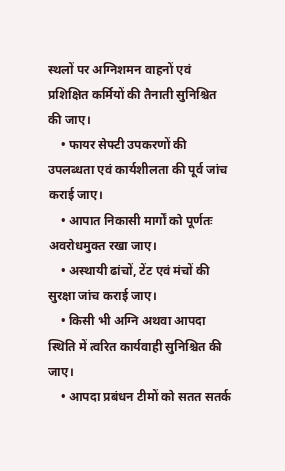स्थलों पर अग्निशमन वाहनों एवं प्रशिक्षित कर्मियों की तैनाती सुनिश्चित की जाए।
    • फायर सेफ्टी उपकरणों की उपलब्धता एवं कार्यशीलता की पूर्व जांच कराई जाए।
    • आपात निकासी मार्गों को पूर्णतः अवरोधमुक्त रखा जाए।
    • अस्थायी ढांचों, टेंट एवं मंचों की सुरक्षा जांच कराई जाए।
    • किसी भी अग्नि अथवा आपदा स्थिति में त्वरित कार्यवाही सुनिश्चित की जाए।
    • आपदा प्रबंधन टीमों को सतत सतर्क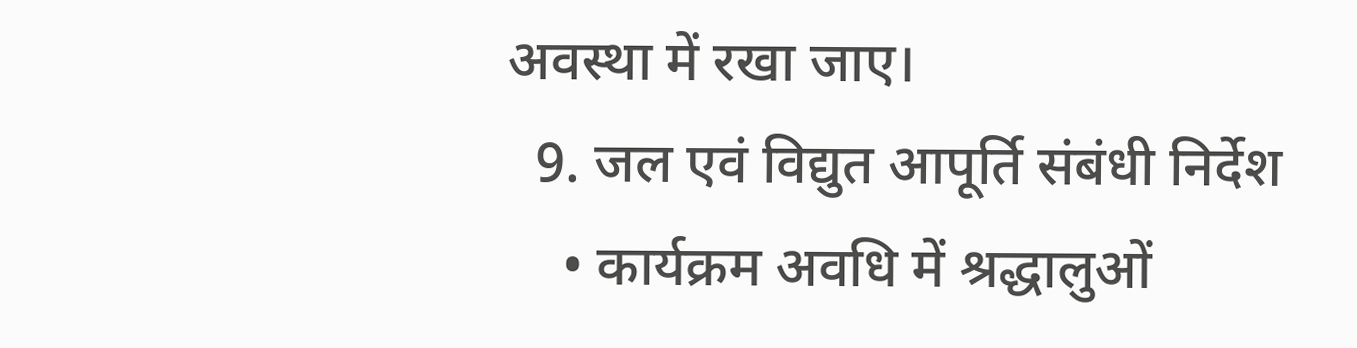अवस्था में रखा जाए।
  9. जल एवं विद्युत आपूर्ति संबंधी निर्देश
    • कार्यक्रम अवधि में श्रद्धालुओं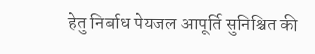हेतु निर्बाध पेयजल आपूर्ति सुनिश्चित की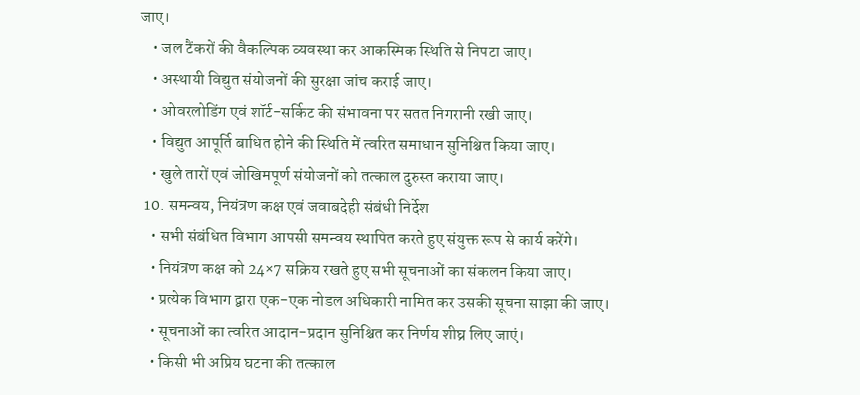जाए।
    • जल टैंकरों की वैकल्पिक व्यवस्था कर आकस्मिक स्थिति से निपटा जाए।
    • अस्थायी विद्युत संयोजनों की सुरक्षा जांच कराई जाए।
    • ओवरलोडिंग एवं शॉर्ट-सर्किट की संभावना पर सतत निगरानी रखी जाए।
    • विद्युत आपूर्ति बाधित होने की स्थिति में त्वरित समाधान सुनिश्चित किया जाए।
    • खुले तारों एवं जोखिमपूर्ण संयोजनों को तत्काल दुरुस्त कराया जाए।
  10. समन्वय, नियंत्रण कक्ष एवं जवाबदेही संबंधी निर्देश
    • सभी संबंधित विभाग आपसी समन्वय स्थापित करते हुए संयुक्त रूप से कार्य करेंगे।
    • नियंत्रण कक्ष को 24×7 सक्रिय रखते हुए सभी सूचनाओं का संकलन किया जाए।
    • प्रत्येक विभाग द्वारा एक-एक नोडल अधिकारी नामित कर उसकी सूचना साझा की जाए।
    • सूचनाओं का त्वरित आदान-प्रदान सुनिश्चित कर निर्णय शीघ्र लिए जाएं।
    • किसी भी अप्रिय घटना की तत्काल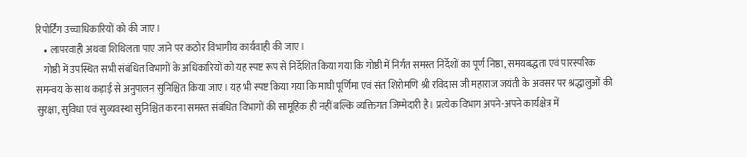रिपोर्टिंग उच्चाधिकारियों को की जाए।
    • लापरवाही अथवा शिथिलता पाए जाने पर कठोर विभागीय कार्यवाही की जाए।
    गोष्ठी में उपस्थित सभी संबंधित विभागों के अधिकारियों को यह स्पष्ट रूप से निर्देशित किया गया कि गोष्ठी में निर्गत समस्त निर्देशों का पूर्ण निष्ठा, समयबद्धता एवं पारस्परिक समन्वय के साथ कड़ाई से अनुपालन सुनिश्चित किया जाए। यह भी स्पष्ट किया गया कि माघी पूर्णिमा एवं संत शिरोमणि श्री रविदास जी महाराज जयंती के अवसर पर श्रद्धालुओं की सुरक्षा, सुविधा एवं सुव्यवस्था सुनिश्चित करना समस्त संबंधित विभागों की सामूहिक ही नहीं बल्कि व्यक्तिगत जिम्मेदारी है। प्रत्येक विभाग अपने-अपने कार्यक्षेत्र में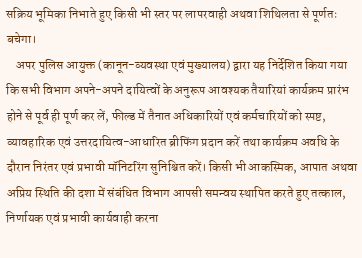सक्रिय भूमिका निभाते हुए किसी भी स्तर पर लापरवाही अथवा शिथिलता से पूर्णतः बचेगा।
    अपर पुलिस आयुक्त (कानून-व्यवस्था एवं मुख्यालय) द्वारा यह निर्देशित किया गया कि सभी विभाग अपने-अपने दायित्वों के अनुरूप आवश्यक तैयारियां कार्यक्रम प्रारंभ होने से पूर्व ही पूर्ण कर लें, फील्ड में तैनात अधिकारियों एवं कर्मचारियों को स्पष्ट, व्यावहारिक एवं उत्तरदायित्व-आधारित ब्रीफिंग प्रदान करें तथा कार्यक्रम अवधि के दौरान निरंतर एवं प्रभावी मॉनिटरिंग सुनिश्चित करें। किसी भी आकस्मिक, आपात अथवा अप्रिय स्थिति की दशा में संबंधित विभाग आपसी समन्वय स्थापित करते हुए तत्काल, निर्णायक एवं प्रभावी कार्यवाही करना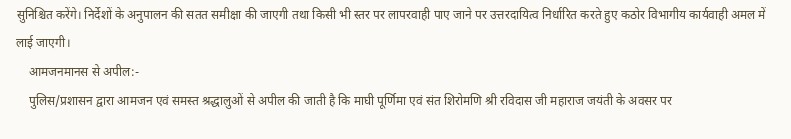सुनिश्चित करेंगे। निर्देशों के अनुपालन की सतत समीक्षा की जाएगी तथा किसी भी स्तर पर लापरवाही पाए जाने पर उत्तरदायित्व निर्धारित करते हुए कठोर विभागीय कार्यवाही अमल में लाई जाएगी।
    आमजनमानस से अपील:-
    पुलिस/प्रशासन द्वारा आमजन एवं समस्त श्रद्धालुओं से अपील की जाती है कि माघी पूर्णिमा एवं संत शिरोमणि श्री रविदास जी महाराज जयंती के अवसर पर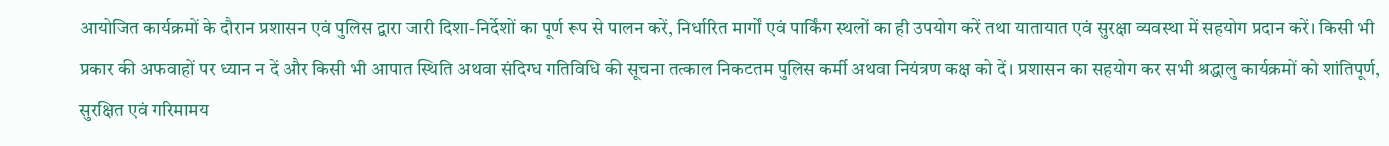आयोजित कार्यक्रमों के दौरान प्रशासन एवं पुलिस द्वारा जारी दिशा-निर्देशों का पूर्ण रूप से पालन करें, निर्धारित मार्गों एवं पार्किंग स्थलों का ही उपयोग करें तथा यातायात एवं सुरक्षा व्यवस्था में सहयोग प्रदान करें। किसी भी प्रकार की अफवाहों पर ध्यान न दें और किसी भी आपात स्थिति अथवा संदिग्ध गतिविधि की सूचना तत्काल निकटतम पुलिस कर्मी अथवा नियंत्रण कक्ष को दें। प्रशासन का सहयोग कर सभी श्रद्धालु कार्यक्रमों को शांतिपूर्ण, सुरक्षित एवं गरिमामय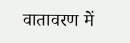वातावरण में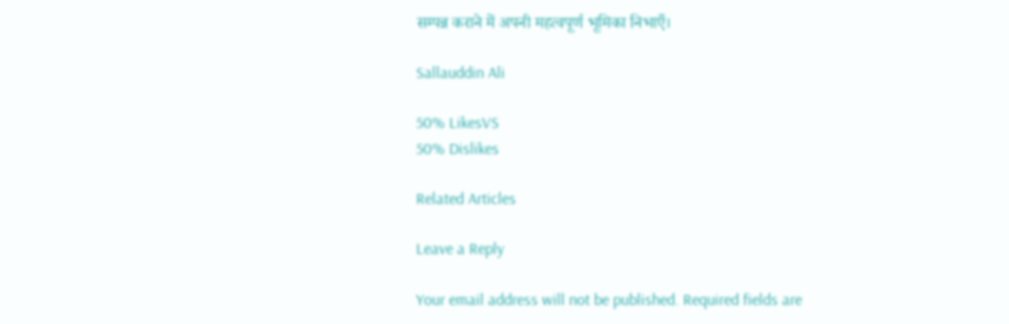सम्पन्न कराने में अपनी महत्वपूर्ण भूमिका निभाएँ।

Sallauddin Ali

50% LikesVS
50% Dislikes

Related Articles

Leave a Reply

Your email address will not be published. Required fields are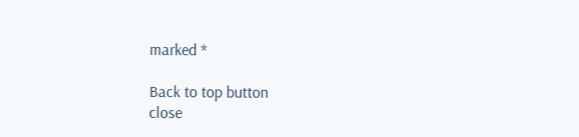marked *

Back to top button
close